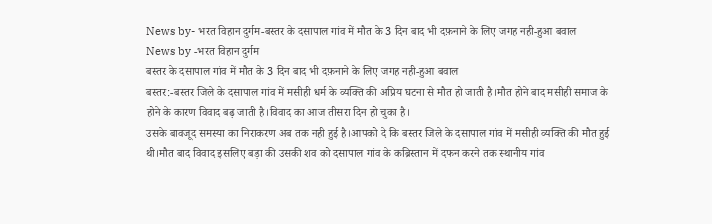News by- भरत विहान दुर्गम-बस्तर के दसापाल गांव में मौत के 3 दिन बाद भी दफ़नाने के लिए जगह नही-हुआ बवाल
News by -भरत विहान दुर्गम
बस्तर के दसापाल गांव में मौत के 3 दिन बाद भी दफ़नाने के लिए जगह नही-हुआ बवाल
बस्तर:-बस्तर जिले के दसापाल गांव में मसीही धर्म के व्यक्ति की अप्रिय घटना से मौत हो जाती है।मौत होने बाद मसीही समाज के होने के कारण विवाद बढ़ जाती है।विवाद का आज तीसरा दिन हो चुका है।
उसके बावजूद समस्या का निराकरण अब तक नही हुई है।आपको दे कि बस्तर जिले के दसापाल गांव में मसीही व्यक्ति की मौत हुई थी।मौत बाद विवाद इसलिए बड़ा की उसकी शव को दसापाल गांव के कब्रिस्तान में दफन करने तक स्थानीय गांव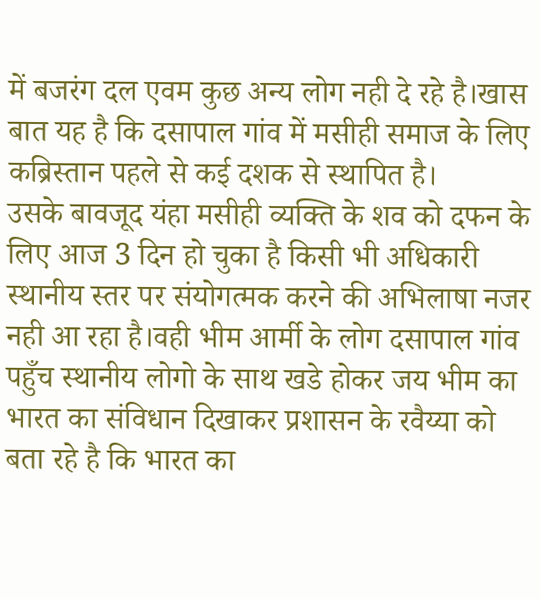में बजरंग दल एवम कुछ अन्य लोग नही दे रहे है।खास बात यह है कि दसापाल गांव में मसीही समाज के लिए कब्रिस्तान पहले से कई दशक से स्थापित है।
उसके बावजूद यंहा मसीही व्यक्ति के शव को दफन के लिए आज 3 दिन हो चुका है किसी भी अधिकारी स्थानीय स्तर पर संयोगत्मक करने की अभिलाषा नजर नही आ रहा है।वही भीम आर्मी के लोग दसापाल गांव पहुँच स्थानीय लोगो के साथ खडे होकर जय भीम का भारत का संविधान दिखाकर प्रशासन के रवैय्या को बता रहे है कि भारत का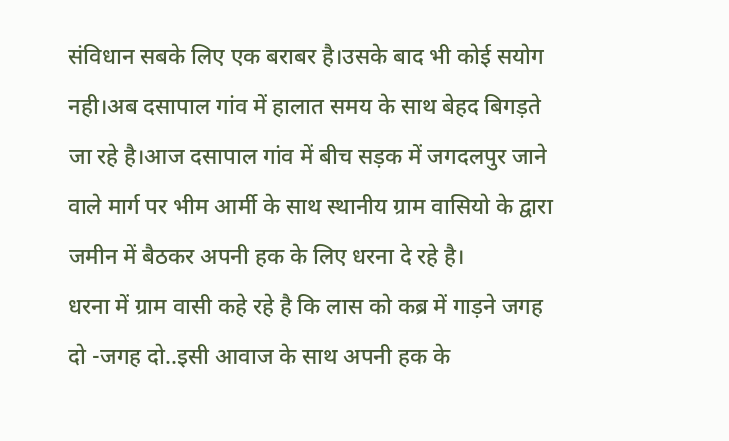संविधान सबके लिए एक बराबर है।उसके बाद भी कोई सयोग नही।अब दसापाल गांव में हालात समय के साथ बेहद बिगड़ते जा रहे है।आज दसापाल गांव में बीच सड़क में जगदलपुर जाने वाले मार्ग पर भीम आर्मी के साथ स्थानीय ग्राम वासियो के द्वारा जमीन में बैठकर अपनी हक के लिए धरना दे रहे है।
धरना में ग्राम वासी कहे रहे है कि लास को कब्र में गाड़ने जगह दो -जगह दो..इसी आवाज के साथ अपनी हक के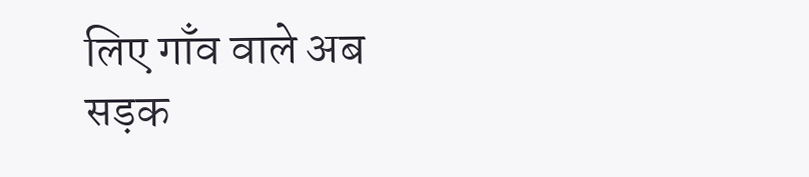लिए गाँव वाले अब सड़क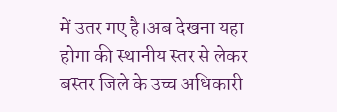में उतर गए है।अब देखना यहा होगा की स्थानीय स्तर से लेकर बस्तर जिले के उच्च अधिकारी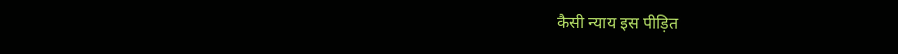कैसी न्याय इस पीड़ित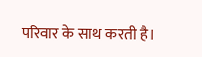परिवार के साथ करती है।